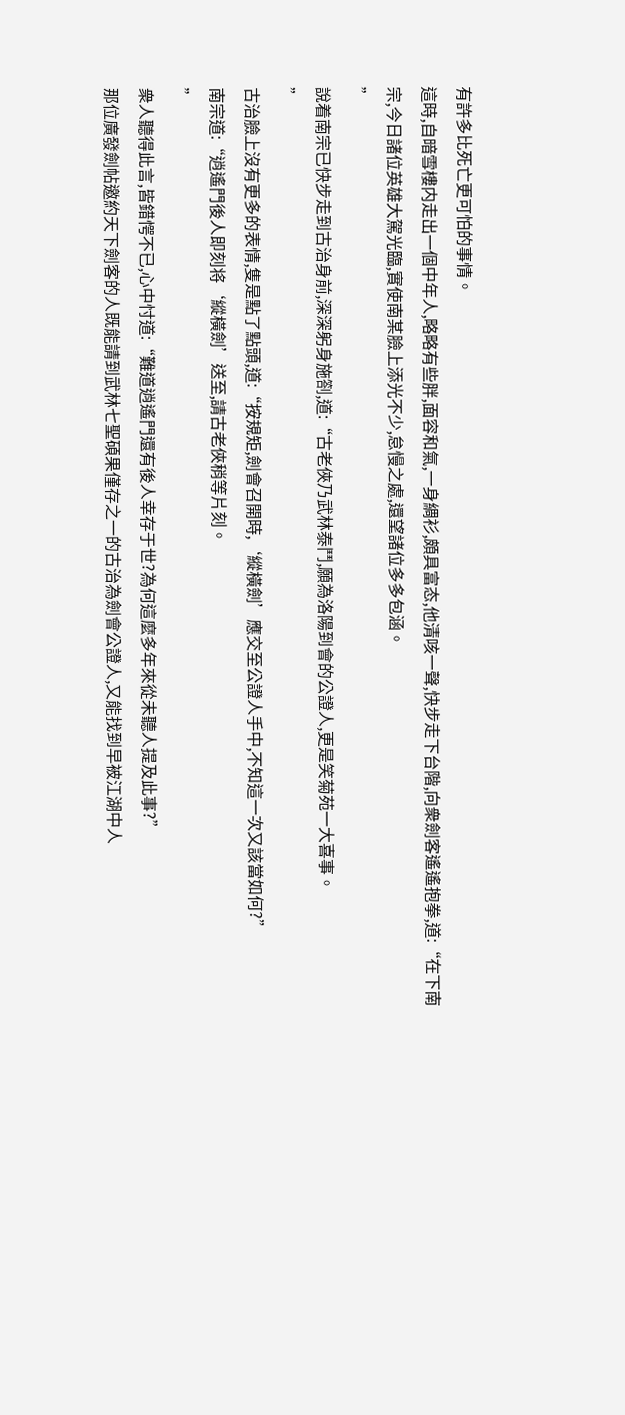有許多比死亡更可怕的事情。
這時,自暗雪樓内走出一個中年人,略略有些胖,面容和氣,一身綢衫,頗具富态,他清咳一聲,快步走下台階,向衆劍客遙遙抱拳,道:“在下南宗,今日諸位英雄大駕光臨,實使南某臉上添光不少,怠慢之處,還望諸位多多包涵。
”
說着南宗已快步走到古治身前,深深躬身施劄,道:“古老俠乃武林泰鬥,願為洛陽到會的公證人,更是笑菊苑一大喜事。
”
古治臉上沒有更多的表情,隻是點了點頭,道:“按規矩,劍會召開時,‘縱橫劍’應交至公證人手中,不知這一次又該當如何?”
南宗道:“逍遙門後人即刻将‘縱橫劍’送至,請古老俠稍等片刻。
”
衆人聽得此言,皆錯愕不已,心中忖道:“難道逍遙門還有後人幸存于世?為何這麼多年來從未聽人提及此事?”
那位廣發劍帖邀約天下劍客的人既能請到武林七聖碩果僅存之一的古治為劍會公證人,又能找到早被江湖中人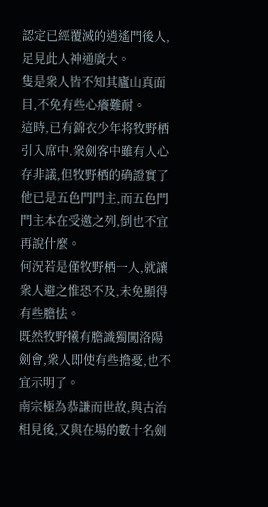認定已經覆滅的逍遙門後人,足見此人神通廣大。
隻是衆人皆不知其廬山真面目,不免有些心癢難耐。
這時,已有錦衣少年将牧野栖引入席中.衆劍客中雖有人心存非議,但牧野栖的确證實了他已是五色門門主,而五色門門主本在受邀之列,倒也不宜再說什麼。
何況若是僅牧野栖一人,就讓衆人避之惟恐不及,未免顯得有些膽怯。
既然牧野犧有膽識獨闖洛陽劍會,衆人即使有些擔憂,也不宜示明了。
南宗極為恭謙而世故,與古治相見後,又與在場的數十名劍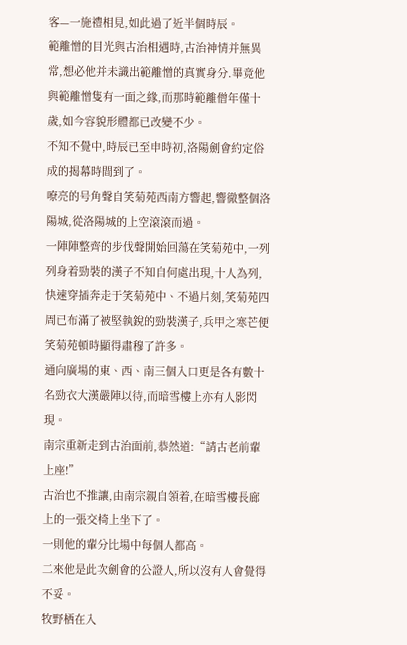客—一施禮相見,如此過了近半個時辰。
範離憎的目光與古治相遇時,古治神情并無異常,想必他并未識出範離憎的真實身分.畢竟他與範離憎隻有一面之緣,而那時範離僧年僅十歲,如今容貌形體都已改變不少。
不知不覺中,時辰已至申時初,洛陽劍會約定俗成的揭幕時間到了。
嘹亮的号角聲自笑菊苑西南方響起,響徹整個洛陽城,從洛陽城的上空滾滾而過。
一陣陣整齊的步伐聲開始回蕩在笑菊苑中,一列列身着勁裝的漢子不知自何處出現,十人為列,快速穿插奔走于笑菊苑中、不過片刻,笑菊苑四周已布滿了被堅執銳的勁裝漢子,兵甲之寒芒便笑菊苑頓時顯得肅穆了許多。
通向廣場的東、西、南三個入口更是各有數十名勁衣大漢嚴陣以待,而暗雪樓上亦有人影閃現。
南宗重新走到古治面前,恭然道:“請古老前輩上座!”
古治也不推讓,由南宗親自領着,在暗雪樓長廊上的一張交椅上坐下了。
一則他的輩分比場中每個人都高。
二來他是此次劍會的公證人,所以沒有人會覺得不妥。
牧野栖在入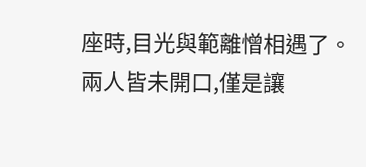座時,目光與範離憎相遇了。
兩人皆未開口,僅是讓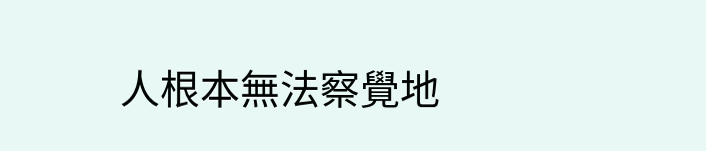人根本無法察覺地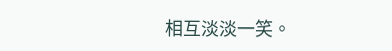相互淡淡一笑。